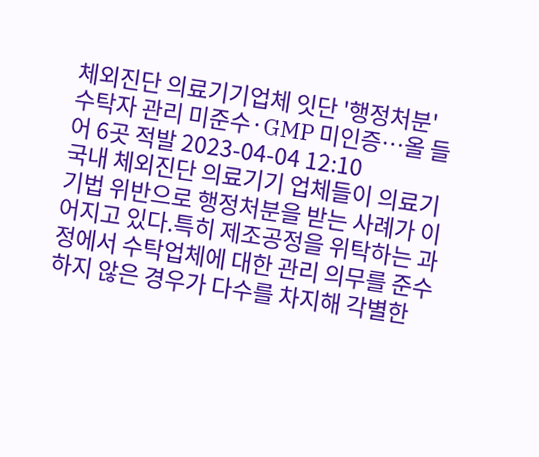체외진단 의료기기업체 잇단 '행정처분'
수탁자 관리 미준수·GMP 미인증…올 들어 6곳 적발 2023-04-04 12:10
국내 체외진단 의료기기 업체들이 의료기기법 위반으로 행정처분을 받는 사례가 이어지고 있다.특히 제조공정을 위탁하는 과정에서 수탁업체에 대한 관리 의무를 준수하지 않은 경우가 다수를 차지해 각별한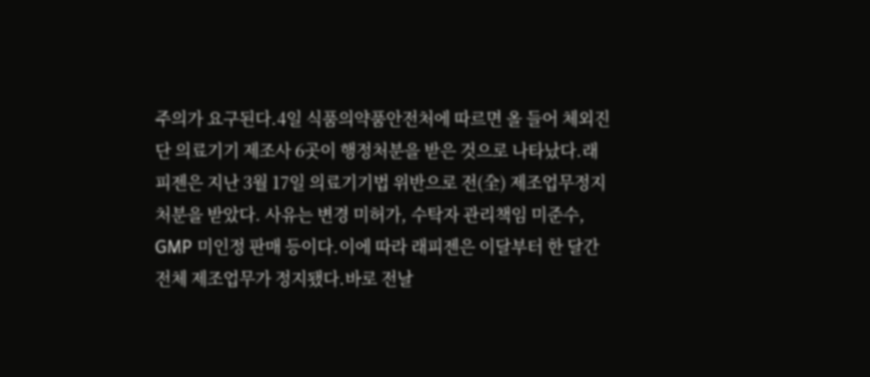주의가 요구된다.4일 식품의약품안전처에 따르면 올 들어 체외진단 의료기기 제조사 6곳이 행정처분을 받은 것으로 나타났다.래피젠은 지난 3월 17일 의료기기법 위반으로 전(全) 제조업무정지 처분을 받았다. 사유는 변경 미허가, 수탁자 관리책임 미준수, GMP 미인정 판매 등이다.이에 따라 래피젠은 이달부터 한 달간 전체 제조업무가 정지됐다.바로 전날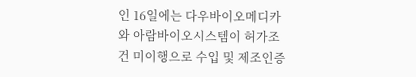인 16일에는 다우바이오메디카와 아람바이오시스템이 허가조건 미이행으로 수입 및 제조인증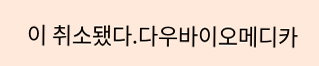이 취소됐다.다우바이오메디카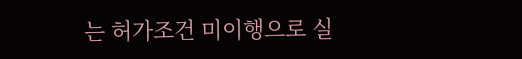는 허가조건 미이행으로 실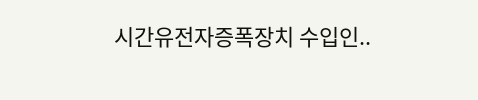시간유전자증폭장치 수입인..